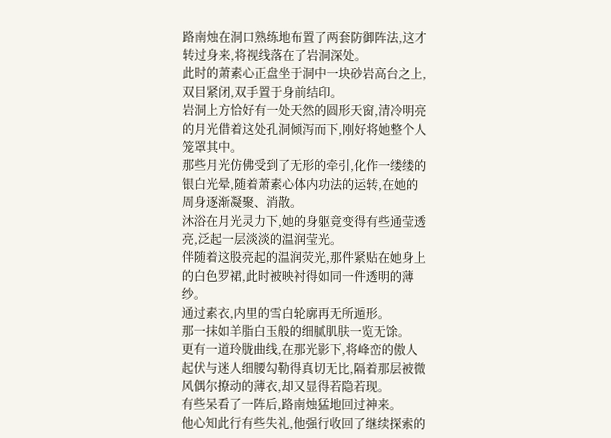路南烛在洞口熟练地布置了两套防御阵法,这才转过身来,将视线落在了岩洞深处。
此时的萧素心正盘坐于洞中一块砂岩高台之上,双目紧闭,双手置于身前结印。
岩洞上方恰好有一处天然的圆形天窗,清冷明亮的月光借着这处孔洞倾泻而下,刚好将她整个人笼罩其中。
那些月光仿佛受到了无形的牵引,化作一缕缕的银白光晕,随着萧素心体内功法的运转,在她的周身逐渐凝聚、消散。
沐浴在月光灵力下,她的身躯竟变得有些通莹透亮,泛起一层淡淡的温润莹光。
伴随着这股亮起的温润荧光,那件紧贴在她身上的白色罗裙,此时被映衬得如同一件透明的薄纱。
通过素衣,内里的雪白轮廓再无所遁形。
那一抹如羊脂白玉般的细腻肌肤一览无馀。
更有一道玲胧曲线,在那光影下,将峰峦的傲人起伏与迷人细腰勾勒得真切无比,隔着那层被微风偶尔撩动的薄衣,却又显得若隐若现。
有些呆看了一阵后,路南烛猛地回过神来。
他心知此行有些失礼,他强行收回了继续探索的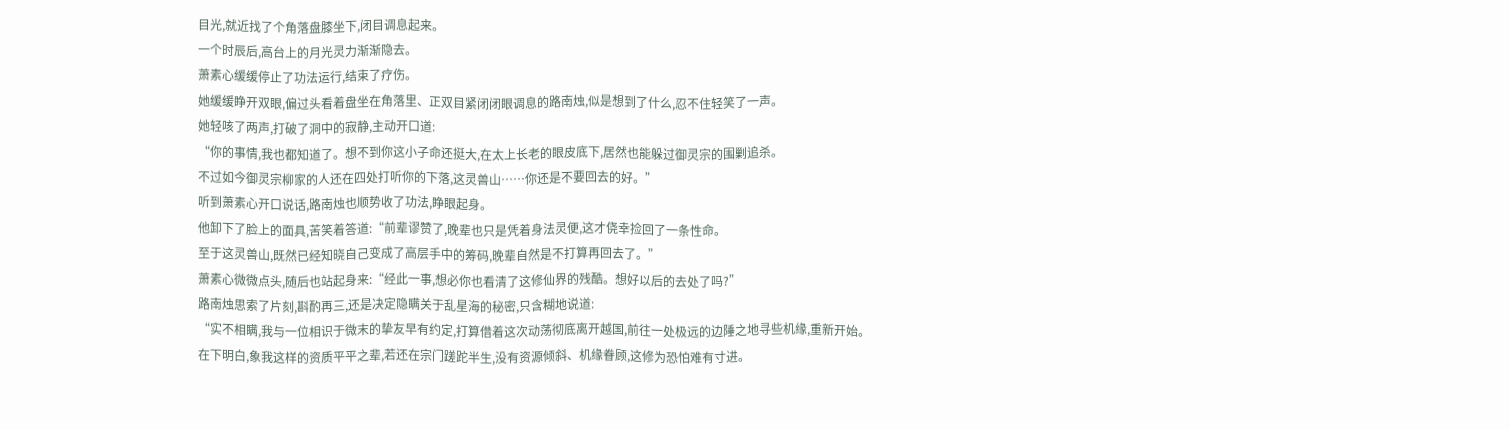目光,就近找了个角落盘膝坐下,闭目调息起来。
一个时辰后,高台上的月光灵力渐渐隐去。
萧素心缓缓停止了功法运行,结束了疗伤。
她缓缓睁开双眼,偏过头看着盘坐在角落里、正双目紧闭闭眼调息的路南烛,似是想到了什么,忍不住轻笑了一声。
她轻咳了两声,打破了洞中的寂静,主动开口道:
“你的事情,我也都知道了。想不到你这小子命还挺大,在太上长老的眼皮底下,居然也能躲过御灵宗的围剿追杀。
不过如今御灵宗柳家的人还在四处打听你的下落,这灵兽山……你还是不要回去的好。”
听到萧素心开口说话,路南烛也顺势收了功法,睁眼起身。
他卸下了脸上的面具,苦笑着答道:“前辈谬赞了,晚辈也只是凭着身法灵便,这才侥幸捡回了一条性命。
至于这灵兽山,既然已经知晓自己变成了高层手中的筹码,晚辈自然是不打算再回去了。”
萧素心微微点头,随后也站起身来:“经此一事,想必你也看清了这修仙界的残酷。想好以后的去处了吗?”
路南烛思索了片刻,斟酌再三,还是决定隐瞒关于乱星海的秘密,只含糊地说道:
“实不相瞒,我与一位相识于微末的挚友早有约定,打算借着这次动荡彻底离开越国,前往一处极远的边陲之地寻些机缘,重新开始。
在下明白,象我这样的资质平平之辈,若还在宗门蹉跎半生,没有资源倾斜、机缘眷顾,这修为恐怕难有寸进。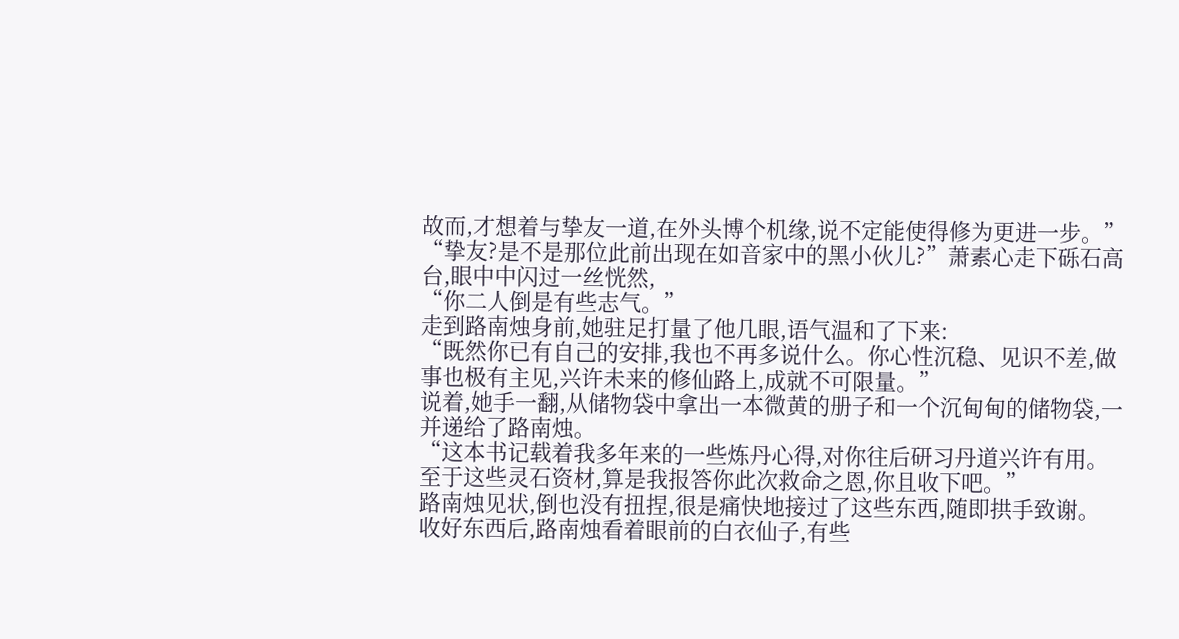故而,才想着与挚友一道,在外头博个机缘,说不定能使得修为更进一步。”
“挚友?是不是那位此前出现在如音家中的黑小伙儿?”萧素心走下砾石高台,眼中中闪过一丝恍然,
“你二人倒是有些志气。”
走到路南烛身前,她驻足打量了他几眼,语气温和了下来:
“既然你已有自己的安排,我也不再多说什么。你心性沉稳、见识不差,做事也极有主见,兴许未来的修仙路上,成就不可限量。”
说着,她手一翻,从储物袋中拿出一本微黄的册子和一个沉甸甸的储物袋,一并递给了路南烛。
“这本书记载着我多年来的一些炼丹心得,对你往后研习丹道兴许有用。
至于这些灵石资材,算是我报答你此次救命之恩,你且收下吧。”
路南烛见状,倒也没有扭捏,很是痛快地接过了这些东西,随即拱手致谢。
收好东西后,路南烛看着眼前的白衣仙子,有些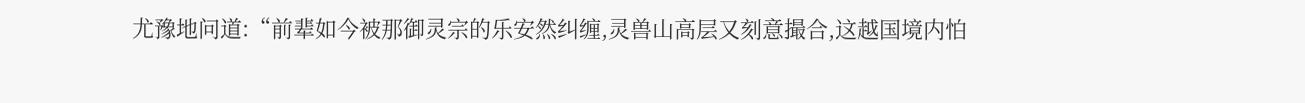尤豫地问道:“前辈如今被那御灵宗的乐安然纠缠,灵兽山高层又刻意撮合,这越国境内怕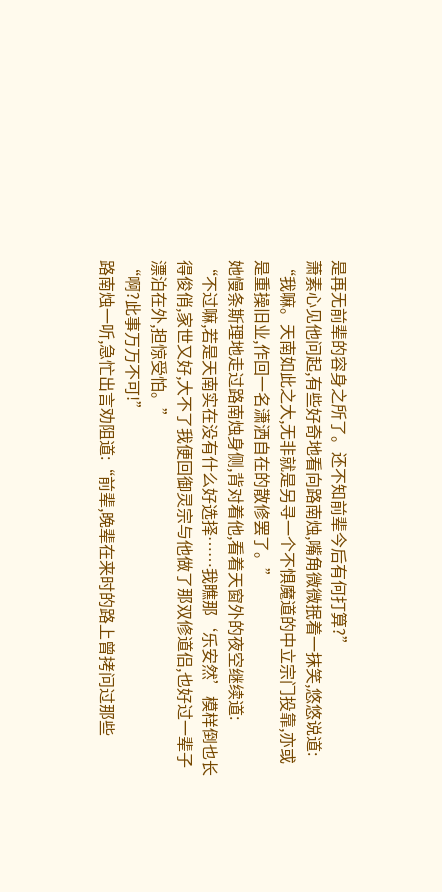是再无前辈的容身之所了。还不知前辈今后有何打算?”
萧素心见他问起,有些好奇地看向路南烛,嘴角微微抿着一抹笑,悠悠说道:
“我嘛。天南如此之大,无非就是另寻一个不惧魔道的中立宗门投靠,亦或是重操旧业,作回一名潇洒自在的散修罢了。”
她慢条斯理地走过路南烛身侧,背对着他,看着天窗外的夜空继续道:
“不过嘛,若是天南实在没有什么好选择……我瞧那‘乐安然’模样倒也长得俊俏,家世又好,大不了我便回御灵宗与他做了那双修道侣,也好过一辈子漂泊在外,担惊受怕。”
“啊?此事万万不可!”
路南烛一听,急忙出言劝阻道:“前辈,晚辈在来时的路上曾拷问过那些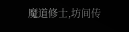魔道修士,坊间传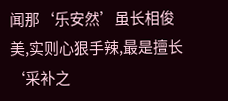闻那‘乐安然’虽长相俊美,实则心狠手辣,最是擅长‘采补之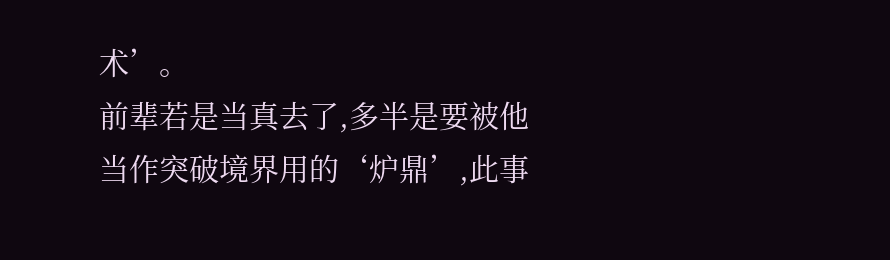术’。
前辈若是当真去了,多半是要被他当作突破境界用的‘炉鼎’,此事